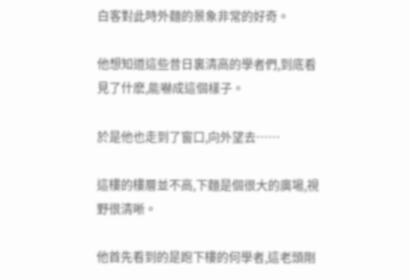白客對此時外麵的景象非常的好奇。

他想知道這些昔日裏清高的學者們,到底看見了什麽,能嚇成這個樣子。

於是他也走到了窗口,向外望去……

這樓的樓層並不高,下麵是個很大的廣場,視野很清晰。

他首先看到的是跑下樓的何學者,這老頭剛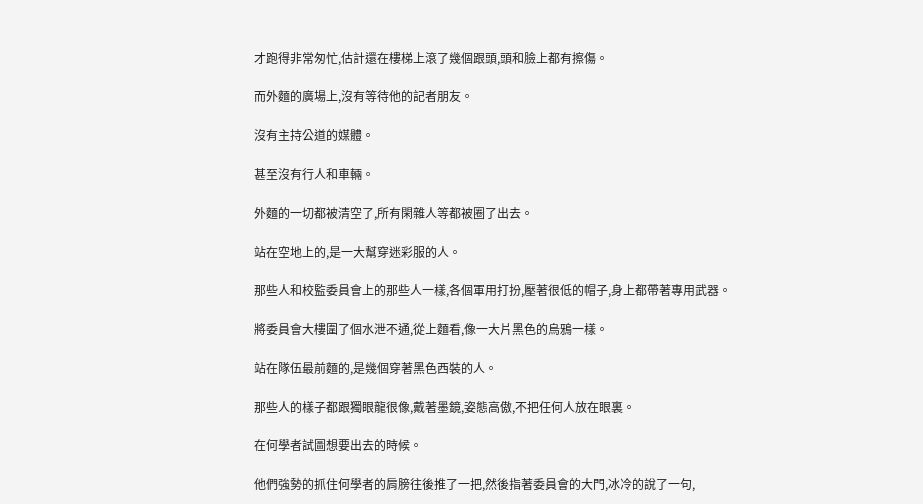才跑得非常匆忙,估計還在樓梯上滾了幾個跟頭,頭和臉上都有擦傷。

而外麵的廣場上,沒有等待他的記者朋友。

沒有主持公道的媒體。

甚至沒有行人和車輛。

外麵的一切都被清空了,所有閑雜人等都被圈了出去。

站在空地上的,是一大幫穿迷彩服的人。

那些人和校監委員會上的那些人一樣,各個軍用打扮,壓著很低的帽子,身上都帶著專用武器。

將委員會大樓圍了個水泄不通,從上麵看,像一大片黑色的烏鴉一樣。

站在隊伍最前麵的,是幾個穿著黑色西裝的人。

那些人的樣子都跟獨眼龍很像,戴著墨鏡,姿態高傲,不把任何人放在眼裏。

在何學者試圖想要出去的時候。

他們強勢的抓住何學者的肩膀往後推了一把,然後指著委員會的大門,冰冷的說了一句,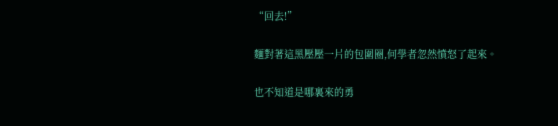“回去!”

麵對著這黑壓壓一片的包圍圈,何學者忽然憤怒了起來。

也不知道是哪裏來的勇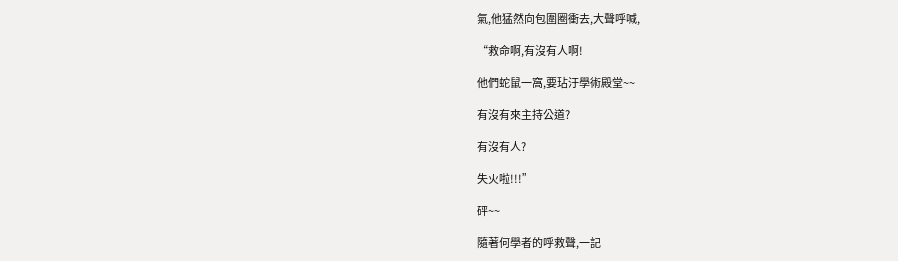氣,他猛然向包圍圈衝去,大聲呼喊,

“救命啊,有沒有人啊!

他們蛇鼠一窩,要玷汙學術殿堂~~

有沒有來主持公道?

有沒有人?

失火啦!!!”

砰~~

隨著何學者的呼救聲,一記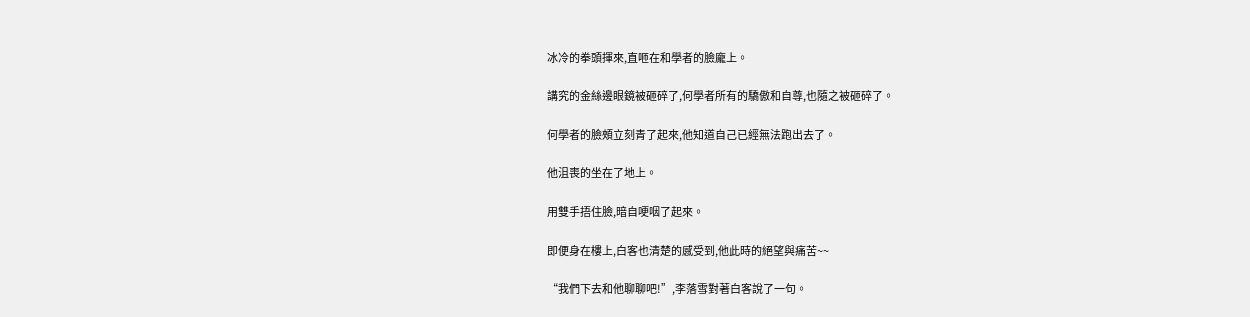冰冷的拳頭揮來,直咂在和學者的臉龐上。

講究的金絲邊眼鏡被砸碎了,何學者所有的驕傲和自尊,也隨之被砸碎了。

何學者的臉頰立刻青了起來,他知道自己已經無法跑出去了。

他沮喪的坐在了地上。

用雙手捂住臉,暗自哽咽了起來。

即便身在樓上,白客也清楚的感受到,他此時的絕望與痛苦~~

“我們下去和他聊聊吧!”,李落雪對著白客說了一句。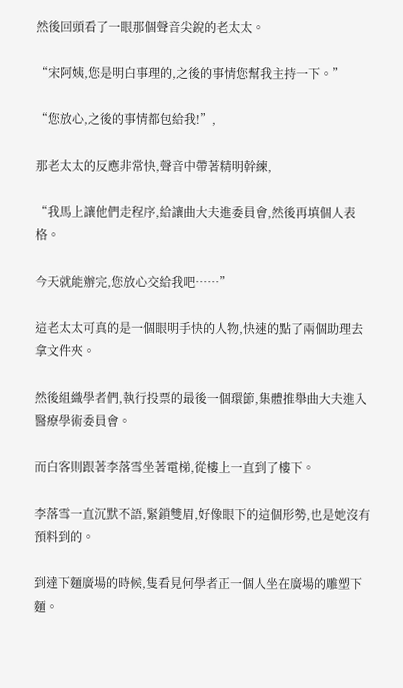然後回頭看了一眼那個聲音尖銳的老太太。

“宋阿姨,您是明白事理的,之後的事情您幫我主持一下。”

“您放心,之後的事情都包給我!”,

那老太太的反應非常快,聲音中帶著精明幹練,

“我馬上讓他們走程序,給讓曲大夫進委員會,然後再填個人表格。

今天就能辦完,您放心交給我吧……”

這老太太可真的是一個眼明手快的人物,快速的點了兩個助理去拿文件夾。

然後組織學者們,執行投票的最後一個環節,集體推舉曲大夫進入醫療學術委員會。

而白客則跟著李落雪坐著電梯,從樓上一直到了樓下。

李落雪一直沉默不語,緊鎖雙眉,好像眼下的這個形勢,也是她沒有預料到的。

到達下麵廣場的時候,隻看見何學者正一個人坐在廣場的雕塑下麵。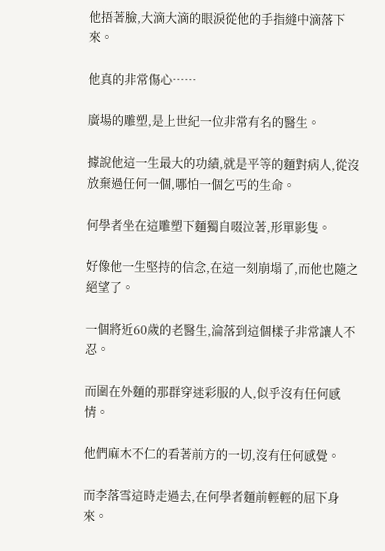他捂著臉,大滴大滴的眼淚從他的手指縫中滴落下來。

他真的非常傷心……

廣場的雕塑,是上世紀一位非常有名的醫生。

據說他這一生最大的功績,就是平等的麵對病人,從沒放棄過任何一個,哪怕一個乞丐的生命。

何學者坐在這雕塑下麵獨自啜泣著,形單影隻。

好像他一生堅持的信念,在這一刻崩塌了,而他也隨之絕望了。

一個將近60歲的老醫生,淪落到這個樣子非常讓人不忍。

而圍在外麵的那群穿迷彩服的人,似乎沒有任何感情。

他們麻木不仁的看著前方的一切,沒有任何感覺。

而李落雪這時走過去,在何學者麵前輕輕的屈下身來。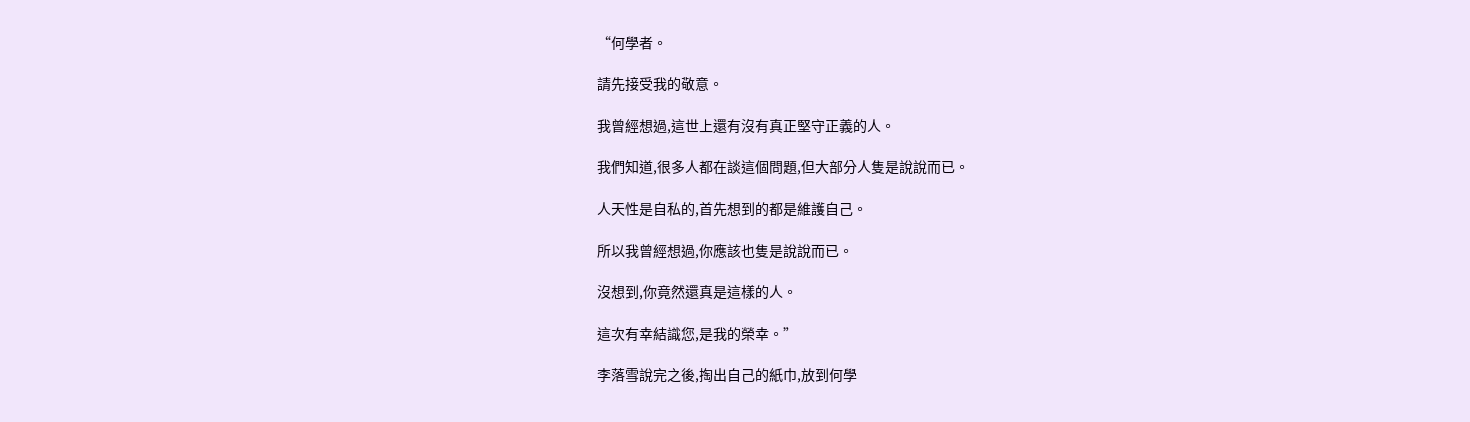“何學者。

請先接受我的敬意。

我曾經想過,這世上還有沒有真正堅守正義的人。

我們知道,很多人都在談這個問題,但大部分人隻是說說而已。

人天性是自私的,首先想到的都是維護自己。

所以我曾經想過,你應該也隻是說說而已。

沒想到,你竟然還真是這樣的人。

這次有幸結識您,是我的榮幸。”

李落雪說完之後,掏出自己的紙巾,放到何學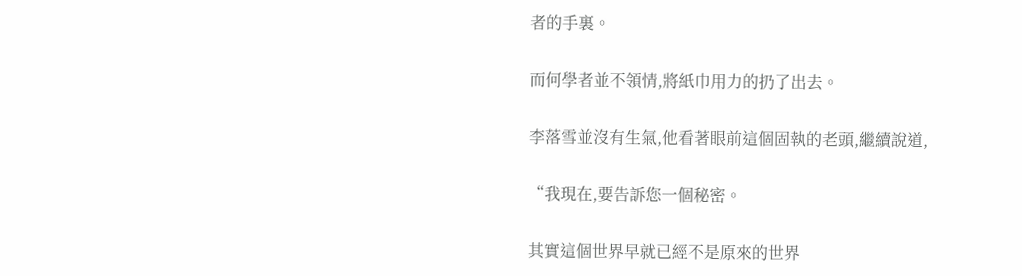者的手裏。

而何學者並不領情,將紙巾用力的扔了出去。

李落雪並沒有生氣,他看著眼前這個固執的老頭,繼續說道,

“我現在,要告訴您一個秘密。

其實這個世界早就已經不是原來的世界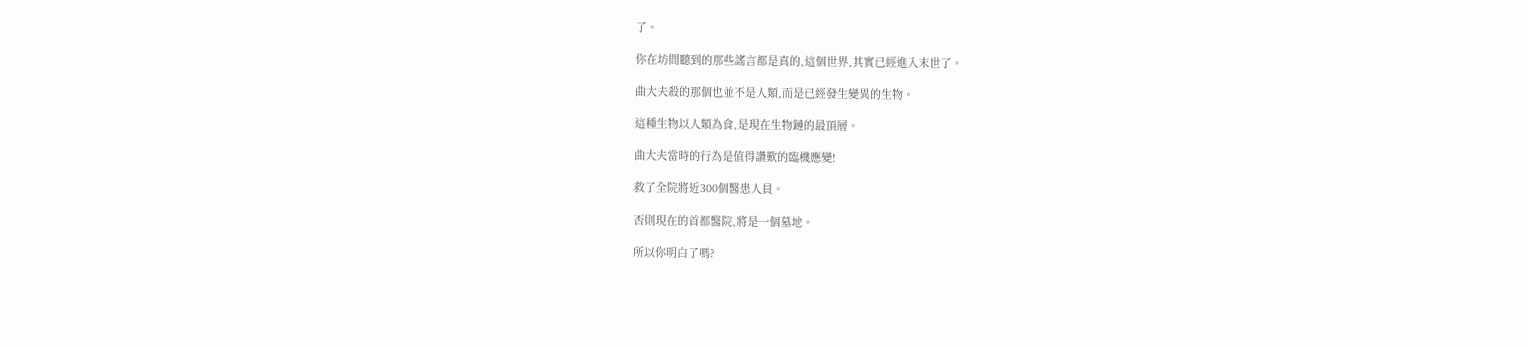了。

你在坊間聽到的那些謠言都是真的,這個世界,其實已經進入末世了。

曲大夫殺的那個也並不是人類,而是已經發生變異的生物。

這種生物以人類為食,是現在生物鏈的最頂層。

曲大夫當時的行為是值得讚歎的臨機應變!

救了全院將近300個醫患人員。

否則現在的首都醫院,將是一個墓地。

所以你明白了嗎?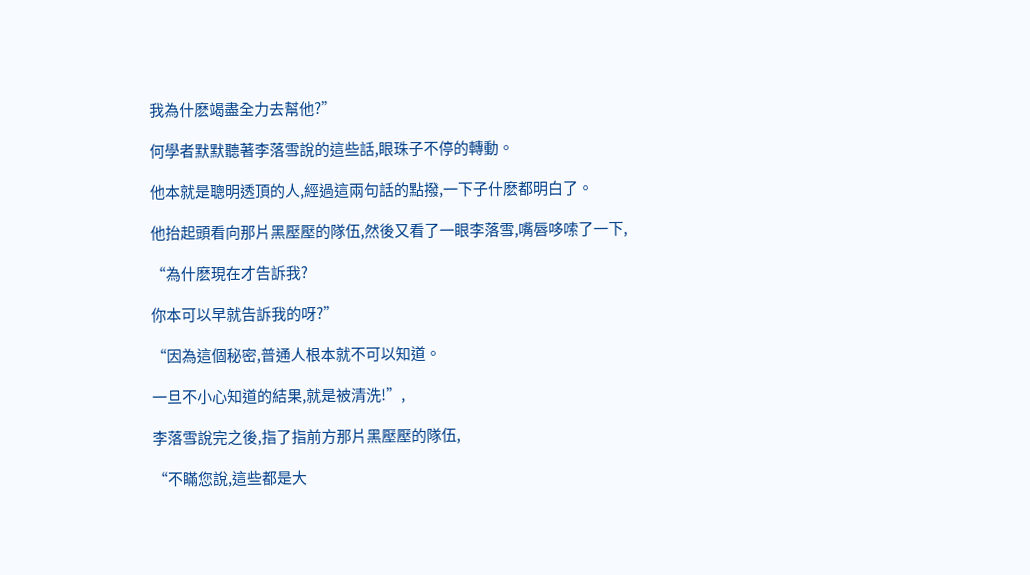我為什麽竭盡全力去幫他?”

何學者默默聽著李落雪說的這些話,眼珠子不停的轉動。

他本就是聰明透頂的人,經過這兩句話的點撥,一下子什麽都明白了。

他抬起頭看向那片黑壓壓的隊伍,然後又看了一眼李落雪,嘴唇哆嗦了一下,

“為什麽現在才告訴我?

你本可以早就告訴我的呀?”

“因為這個秘密,普通人根本就不可以知道。

一旦不小心知道的結果,就是被清洗!”,

李落雪說完之後,指了指前方那片黑壓壓的隊伍,

“不瞞您說,這些都是大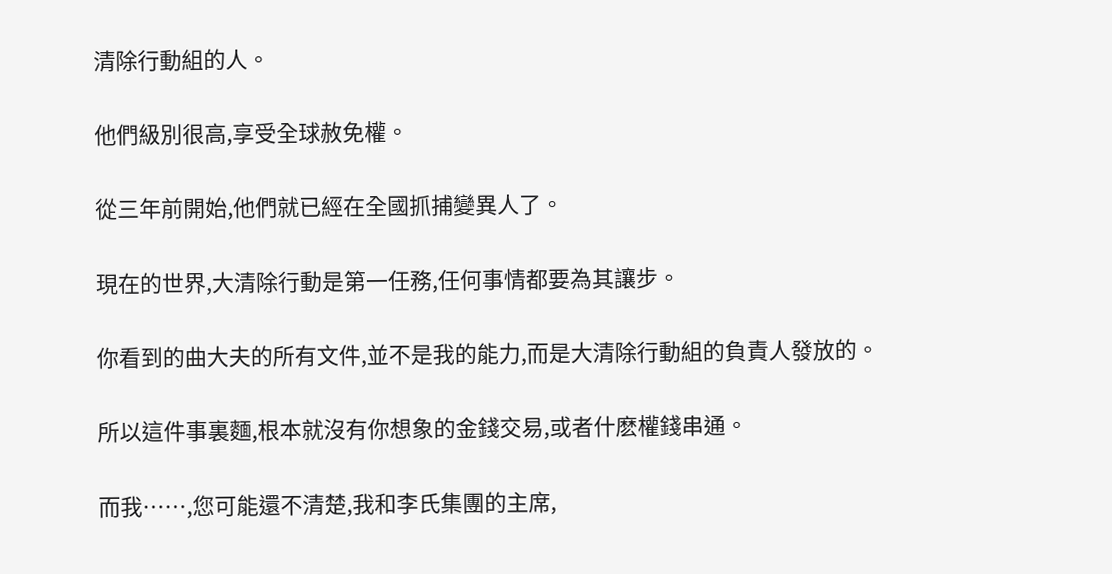清除行動組的人。

他們級別很高,享受全球赦免權。

從三年前開始,他們就已經在全國抓捕變異人了。

現在的世界,大清除行動是第一任務,任何事情都要為其讓步。

你看到的曲大夫的所有文件,並不是我的能力,而是大清除行動組的負責人發放的。

所以這件事裏麵,根本就沒有你想象的金錢交易,或者什麽權錢串通。

而我……,您可能還不清楚,我和李氏集團的主席,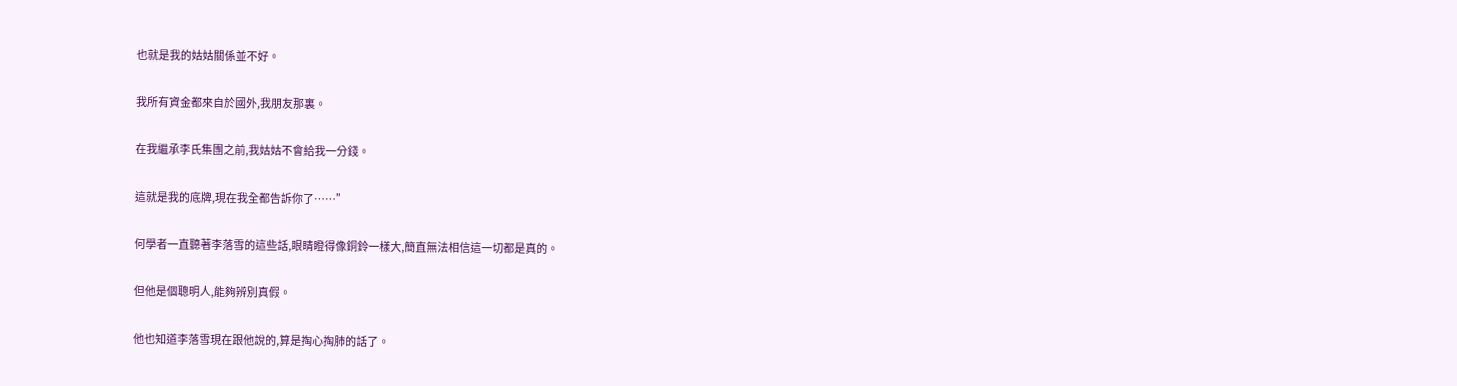也就是我的姑姑關係並不好。

我所有資金都來自於國外,我朋友那裏。

在我繼承李氏集團之前,我姑姑不會給我一分錢。

這就是我的底牌,現在我全都告訴你了……”

何學者一直聽著李落雪的這些話,眼睛瞪得像銅鈴一樣大,簡直無法相信這一切都是真的。

但他是個聰明人,能夠辨別真假。

他也知道李落雪現在跟他說的,算是掏心掏肺的話了。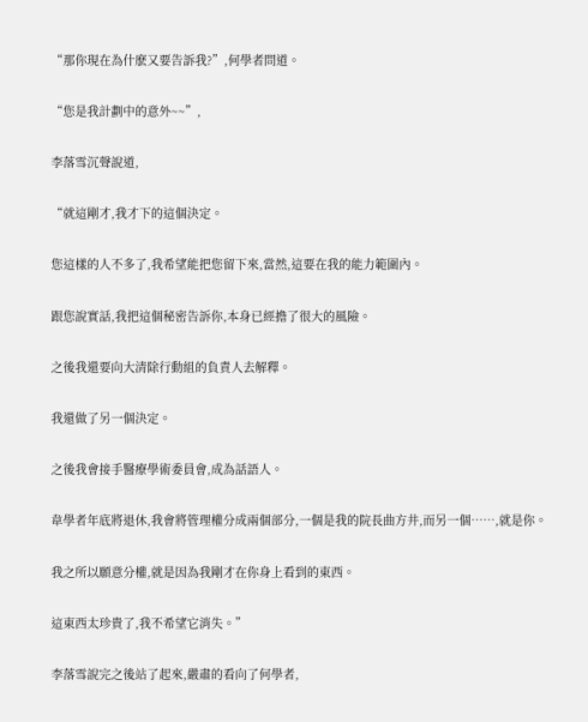“那你現在為什麽又要告訴我?”,何學者問道。

“您是我計劃中的意外~~”,

李落雪沉聲說道,

“就這剛才,我才下的這個決定。

您這樣的人不多了,我希望能把您留下來,當然,這要在我的能力範圍內。

跟您說實話,我把這個秘密告訴你,本身已經擔了很大的風險。

之後我還要向大清除行動組的負責人去解釋。

我還做了另一個決定。

之後我會接手醫療學術委員會,成為話語人。

韋學者年底將退休,我會將管理權分成兩個部分,一個是我的院長曲方井,而另一個……,就是你。

我之所以願意分權,就是因為我剛才在你身上看到的東西。

這東西太珍貴了,我不希望它消失。”

李落雪說完之後站了起來,嚴肅的看向了何學者,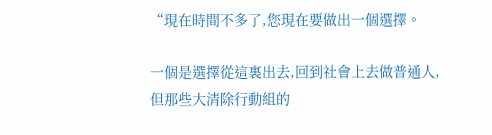“現在時間不多了,您現在要做出一個選擇。

一個是選擇從這裏出去,回到社會上去做普通人,但那些大清除行動組的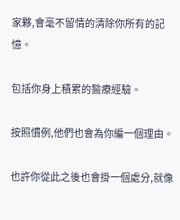家夥,會毫不留情的清除你所有的記憶。

包括你身上積累的醫療經驗。

按照慣例,他們也會為你編一個理由。

也許你從此之後也會掛一個處分,就像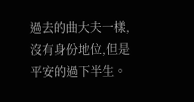過去的曲大夫一樣,沒有身份地位,但是平安的過下半生。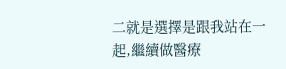二就是選擇是跟我站在一起,繼續做醫療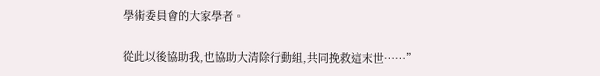學術委員會的大家學者。

從此以後協助我,也協助大清除行動組,共同挽救這末世……”